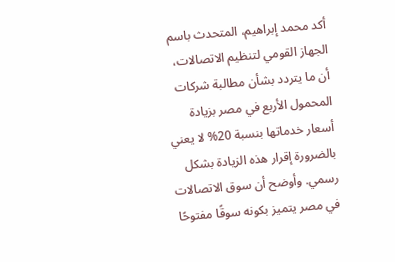أكد محمد إبراهيم، المتحدث باسم الجهاز القومي لتنظيم الاتصالات، أن ما يتردد بشأن مطالبة شركات المحمول الأربع في مصر بزيادة أسعار خدماتها بنسبة 20% لا يعني بالضرورة إقرار هذه الزيادة بشكل رسمي. وأوضح أن سوق الاتصالات في مصر يتميز بكونه سوقًا مفتوحًا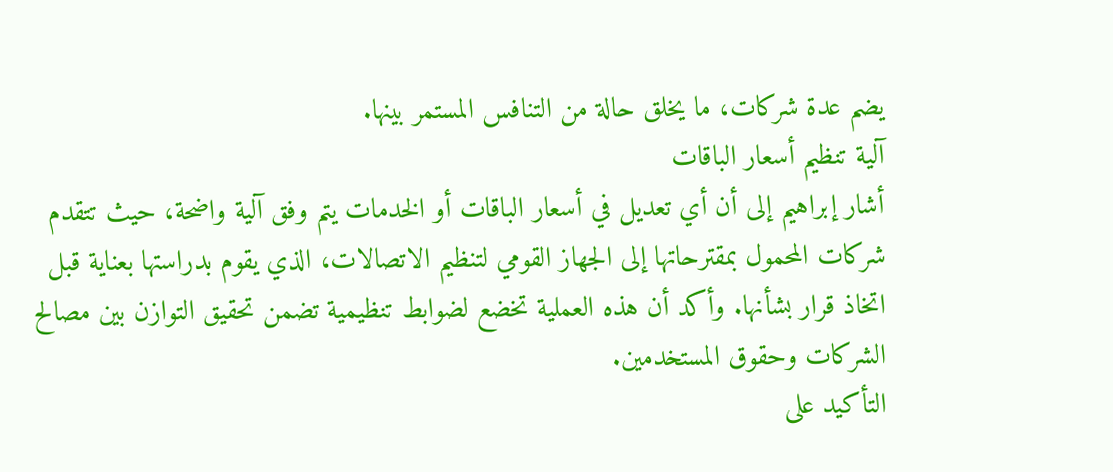يضم عدة شركات، ما يخلق حالة من التنافس المستمر بينها.
آلية تنظيم أسعار الباقات
أشار إبراهيم إلى أن أي تعديل في أسعار الباقات أو الخدمات يتم وفق آلية واضحة، حيث تتقدم شركات المحمول بمقترحاتها إلى الجهاز القومي لتنظيم الاتصالات، الذي يقوم بدراستها بعناية قبل اتخاذ قرار بشأنها. وأكد أن هذه العملية تخضع لضوابط تنظيمية تضمن تحقيق التوازن بين مصالح الشركات وحقوق المستخدمين.
التأكيد على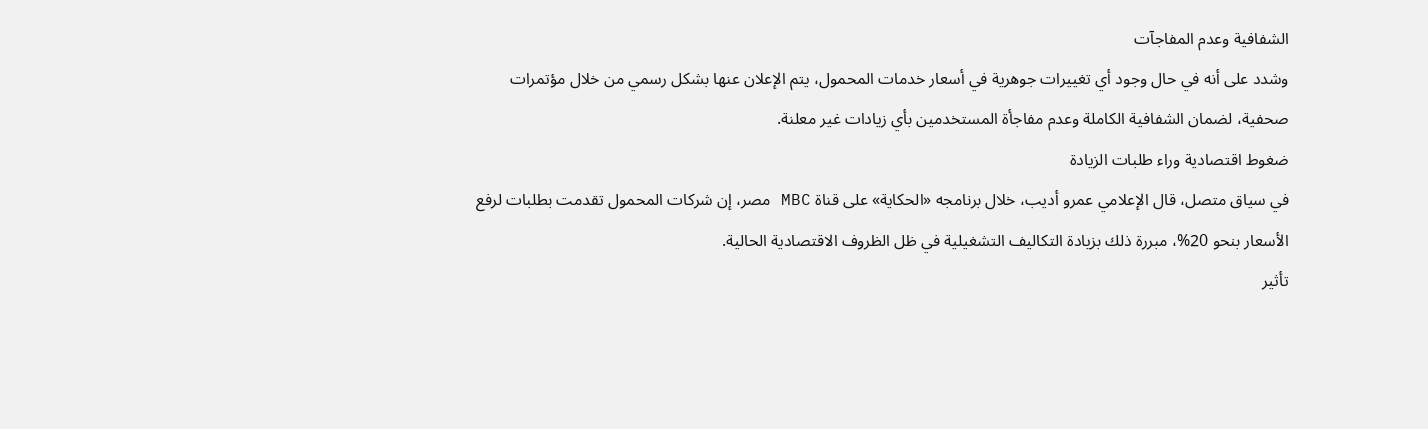الشفافية وعدم المفاجآت
وشدد على أنه في حال وجود أي تغييرات جوهرية في أسعار خدمات المحمول، يتم الإعلان عنها بشكل رسمي من خلال مؤتمرات صحفية، لضمان الشفافية الكاملة وعدم مفاجأة المستخدمين بأي زيادات غير معلنة.
ضغوط اقتصادية وراء طلبات الزيادة
في سياق متصل، قال الإعلامي عمرو أديب، خلال برنامجه «الحكاية» على قناة MBC مصر، إن شركات المحمول تقدمت بطلبات لرفع الأسعار بنحو 20%، مبررة ذلك بزيادة التكاليف التشغيلية في ظل الظروف الاقتصادية الحالية.
تأثير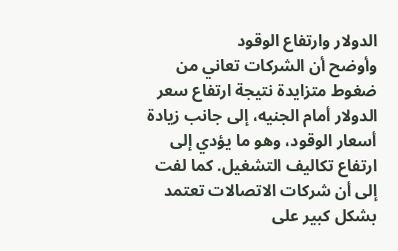الدولار وارتفاع الوقود
وأوضح أن الشركات تعاني من ضغوط متزايدة نتيجة ارتفاع سعر الدولار أمام الجنيه، إلى جانب زيادة أسعار الوقود، وهو ما يؤدي إلى ارتفاع تكاليف التشغيل. كما لفت إلى أن شركات الاتصالات تعتمد بشكل كبير على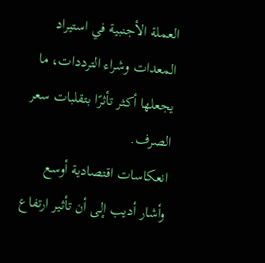العملة الأجنبية في استيراد المعدات وشراء الترددات، ما يجعلها أكثر تأثرًا بتقلبات سعر الصرف.
انعكاسات اقتصادية أوسع
وأشار أديب إلى أن تأثير ارتفاع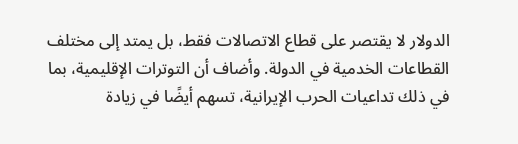الدولار لا يقتصر على قطاع الاتصالات فقط، بل يمتد إلى مختلف القطاعات الخدمية في الدولة. وأضاف أن التوترات الإقليمية، بما في ذلك تداعيات الحرب الإيرانية، تسهم أيضًا في زيادة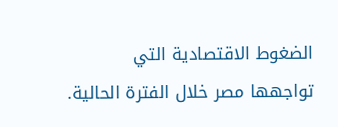الضغوط الاقتصادية التي تواجهها مصر خلال الفترة الحالية.